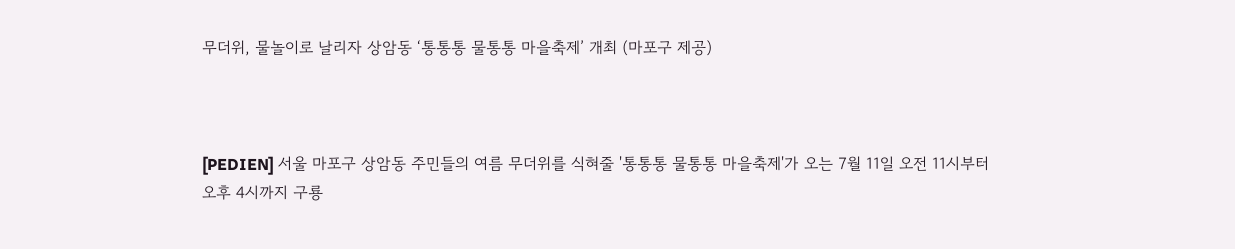무더위, 물놀이로 날리자 상암동 ‘통통통 물통통 마을축제’ 개최 (마포구 제공)



[PEDIEN] 서울 마포구 상암동 주민들의 여름 무더위를 식혀줄 '통통통 물통통 마을축제'가 오는 7월 11일 오전 11시부터 오후 4시까지 구룡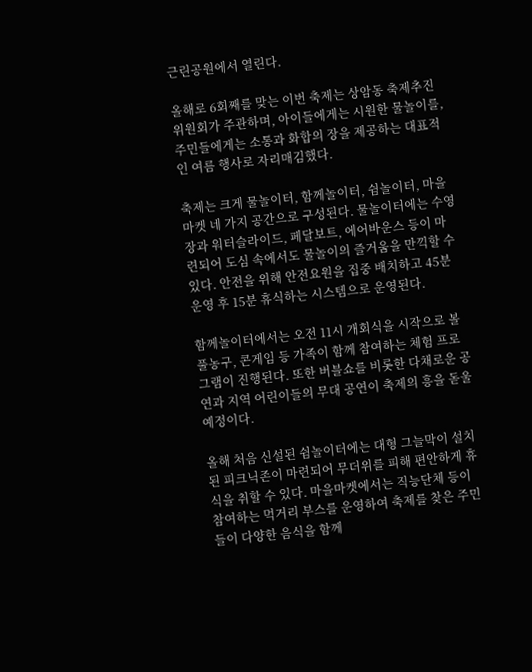근린공원에서 열린다.

올해로 6회째를 맞는 이번 축제는 상암동 축제추진위원회가 주관하며, 아이들에게는 시원한 물놀이를, 주민들에게는 소통과 화합의 장을 제공하는 대표적인 여름 행사로 자리매김했다.

축제는 크게 물놀이터, 함께놀이터, 쉼놀이터, 마을마켓 네 가지 공간으로 구성된다. 물놀이터에는 수영장과 워터슬라이드, 페달보트, 에어바운스 등이 마련되어 도심 속에서도 물놀이의 즐거움을 만끽할 수 있다. 안전을 위해 안전요원을 집중 배치하고 45분 운영 후 15분 휴식하는 시스템으로 운영된다.

함께놀이터에서는 오전 11시 개회식을 시작으로 볼풀농구, 콘게임 등 가족이 함께 참여하는 체험 프로그램이 진행된다. 또한 버블쇼를 비롯한 다채로운 공연과 지역 어린이들의 무대 공연이 축제의 흥을 돋울 예정이다.

올해 처음 신설된 쉼놀이터에는 대형 그늘막이 설치된 피크닉존이 마련되어 무더위를 피해 편안하게 휴식을 취할 수 있다. 마을마켓에서는 직능단체 등이 참여하는 먹거리 부스를 운영하여 축제를 찾은 주민들이 다양한 음식을 함께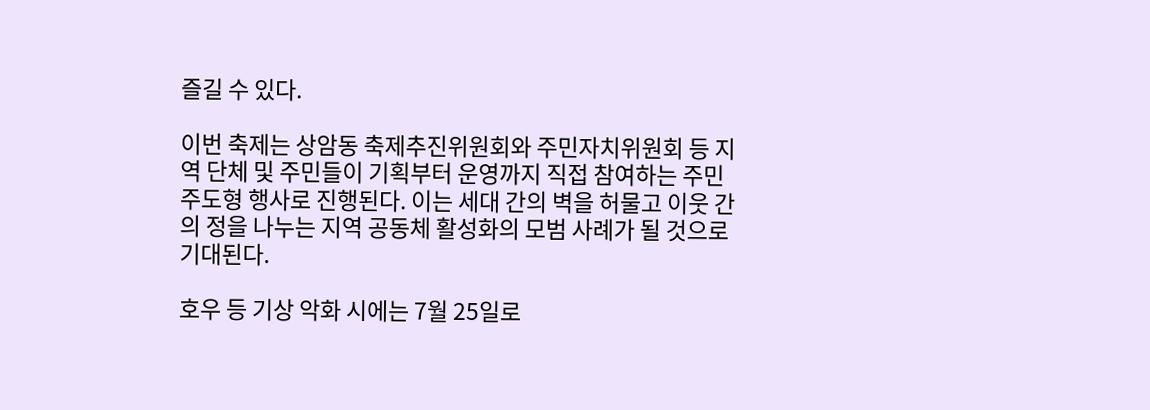즐길 수 있다.

이번 축제는 상암동 축제추진위원회와 주민자치위원회 등 지역 단체 및 주민들이 기획부터 운영까지 직접 참여하는 주민 주도형 행사로 진행된다. 이는 세대 간의 벽을 허물고 이웃 간의 정을 나누는 지역 공동체 활성화의 모범 사례가 될 것으로 기대된다.

호우 등 기상 악화 시에는 7월 25일로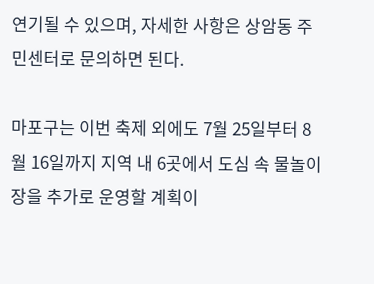연기될 수 있으며, 자세한 사항은 상암동 주민센터로 문의하면 된다.

마포구는 이번 축제 외에도 7월 25일부터 8월 16일까지 지역 내 6곳에서 도심 속 물놀이장을 추가로 운영할 계획이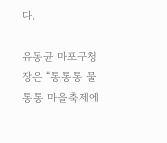다.

유동균 마포구청장은 “통통통 물통통 마을축제에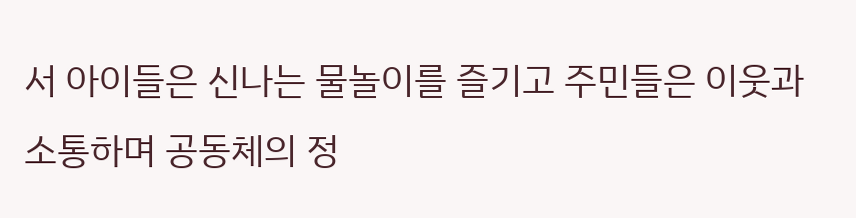서 아이들은 신나는 물놀이를 즐기고 주민들은 이웃과 소통하며 공동체의 정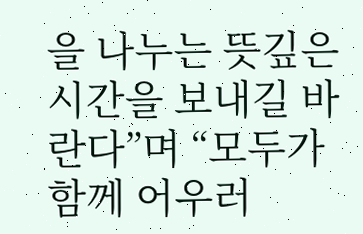을 나누는 뜻깊은 시간을 보내길 바란다”며 “모두가 함께 어우러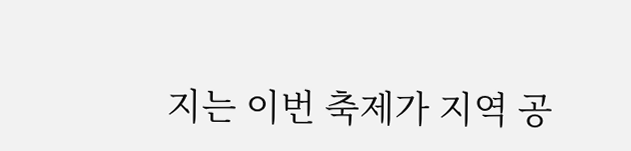지는 이번 축제가 지역 공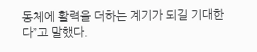동체에 활력을 더하는 계기가 되길 기대한다”고 말했다.